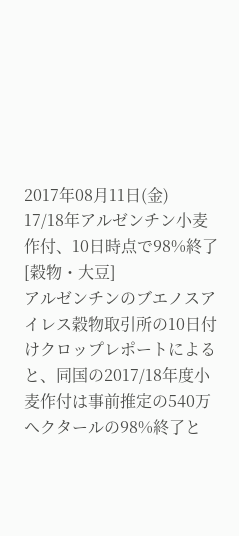2017年08月11日(金)
17/18年アルゼンチン小麦作付、10日時点で98%終了
[穀物・大豆]
アルゼンチンのブエノスアイレス穀物取引所の10日付けクロップレポートによると、同国の2017/18年度小麦作付は事前推定の540万ヘクタールの98%終了と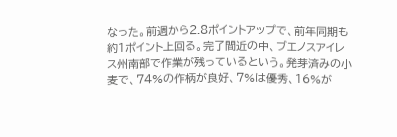なった。前週から2.8ポイントアップで、前年同期も約1ポイント上回る。完了間近の中、ブエノスアイレス州南部で作業が残っているという。発芽済みの小麦で、74%の作柄が良好、7%は優秀、16%が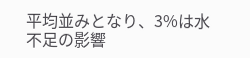平均並みとなり、3%は水不足の影響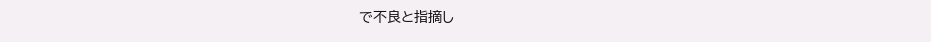で不良と指摘し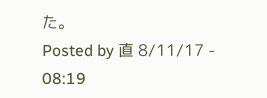た。
Posted by 直 8/11/17 - 08:19